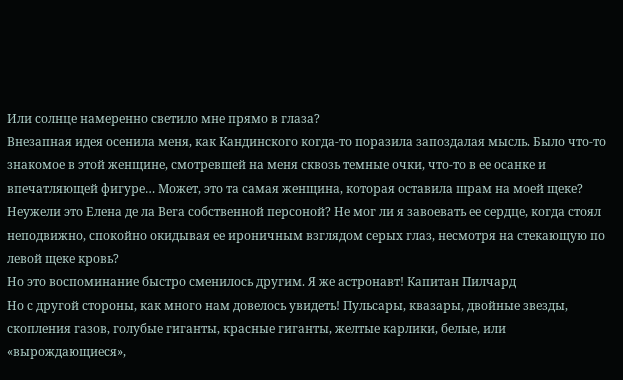Или солнце намеренно светило мне прямо в глаза?
Внезапная идея осенила меня, как Кандинского когда-то поразила запоздалая мысль. Было что-то знакомое в этой женщине, смотревшей на меня сквозь темные очки, что-то в ее осанке и впечатляющей фигуре… Может, это та самая женщина, которая оставила шрам на моей щеке? Неужели это Елена де ла Вега собственной персоной? Не мог ли я завоевать ее сердце, когда стоял неподвижно, спокойно окидывая ее ироничным взглядом серых глаз, несмотря на стекающую по левой щеке кровь?
Но это воспоминание быстро сменилось другим. Я же астронавт! Капитан Пилчард
Но с другой стороны, как много нам довелось увидеть! Пульсары, квазары, двойные звезды, скопления газов, голубые гиганты, красные гиганты, желтые карлики, белые, или «вырождающиеся»,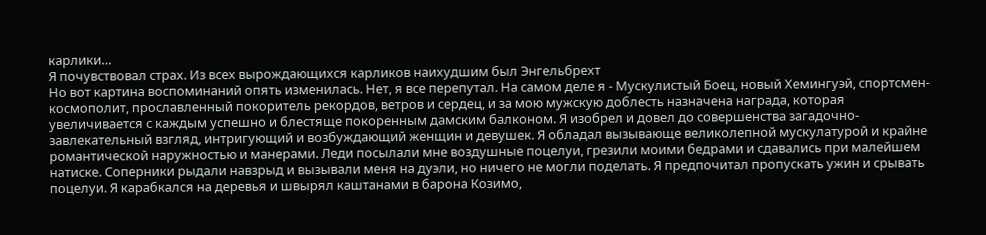карлики…
Я почувствовал страх. Из всех вырождающихся карликов наихудшим был Энгельбрехт
Но вот картина воспоминаний опять изменилась. Нет, я все перепутал. На самом деле я - Мускулистый Боец, новый Хемингуэй, спортсмен-космополит, прославленный покоритель рекордов, ветров и сердец, и за мою мужскую доблесть назначена награда, которая увеличивается с каждым успешно и блестяще покоренным дамским балконом. Я изобрел и довел до совершенства загадочно-завлекательный взгляд, интригующий и возбуждающий женщин и девушек. Я обладал вызывающе великолепной мускулатурой и крайне романтической наружностью и манерами. Леди посылали мне воздушные поцелуи, грезили моими бедрами и сдавались при малейшем натиске. Соперники рыдали навзрыд и вызывали меня на дуэли, но ничего не могли поделать. Я предпочитал пропускать ужин и срывать поцелуи. Я карабкался на деревья и швырял каштанами в барона Козимо,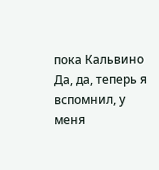пока Кальвино
Да, да, теперь я вспомнил, у меня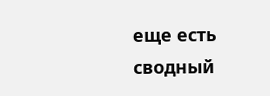еще есть сводный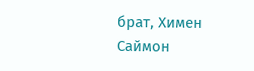брат, Химен Саймон